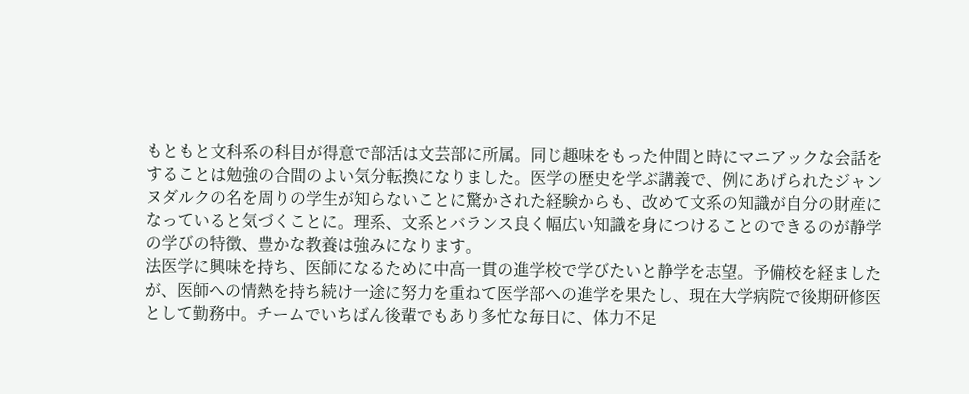もともと文科系の科目が得意で部活は文芸部に所属。同じ趣味をもった仲間と時にマニアックな会話をすることは勉強の合間のよい気分転換になりました。医学の歴史を学ぶ講義で、例にあげられたジャンヌダルクの名を周りの学生が知らないことに驚かされた経験からも、改めて文系の知識が自分の財産になっていると気づくことに。理系、文系とバランス良く幅広い知識を身につけることのできるのが静学の学びの特徴、豊かな教養は強みになります。
法医学に興味を持ち、医師になるために中高一貫の進学校で学びたいと静学を志望。予備校を経ましたが、医師への情熱を持ち続け一途に努力を重ねて医学部への進学を果たし、現在大学病院で後期研修医として勤務中。チームでいちばん後輩でもあり多忙な毎日に、体力不足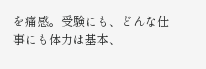を痛感。受験にも、どんな仕事にも体力は基本、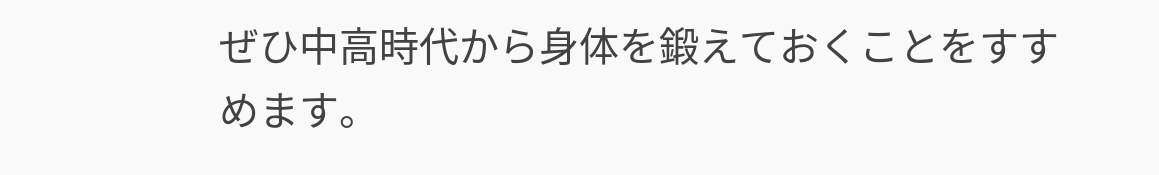ぜひ中高時代から身体を鍛えておくことをすすめます。